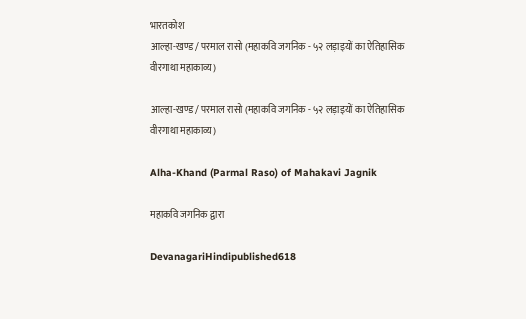भारतकोश
आल्हा-खण्ड / परमाल रासो (महाकवि जगनिक - ५२ लड़ाइयों का ऐतिहासिक वीरगाथा महाकाव्य)

आल्हा-खण्ड / परमाल रासो (महाकवि जगनिक - ५२ लड़ाइयों का ऐतिहासिक वीरगाथा महाकाव्य)

Alha-Khand (Parmal Raso) of Mahakavi Jagnik

महाकवि जगनिक द्वारा

DevanagariHindipublished618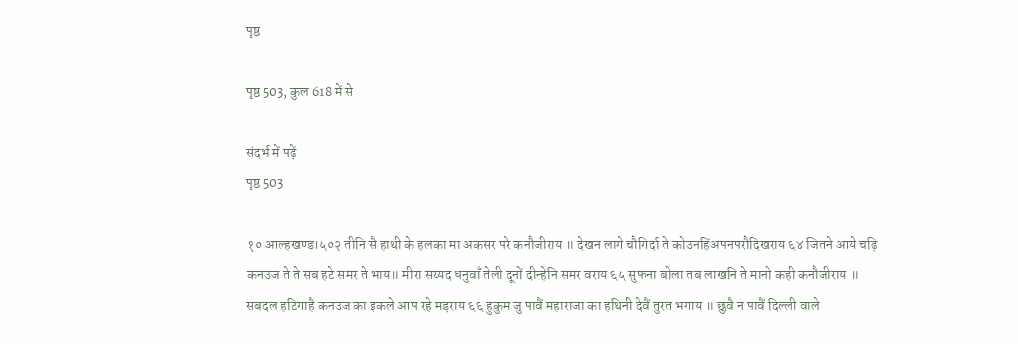पृष्ठ

पृष्ठ 503, कुल 618 में से

संदर्भ में पढ़ें
पृष्ठ 503

१० आल्हखण्ड।५०२ तीनि सै हाथी के हलका मा अकसर परे कनौजीराय ॥ देखन लागे चौगिर्दा ते कोउनहिंअपनपरौदिखराय ६४ जितने आये चढ़ि कनउज ते ते सब हटे समर ते भाय॥ मीरा सय्यद धनुवाँ तेली दूनों दीन्हेनि समर वराय ६५ सुफना बोला तब लाखनि ते मानो कही कनौजीराय ॥ सबदल हटिगाहै कनउज का इकले आप रहे मड़राय ६६ हुकुम जु पावैं महाराजा का हथिनी देवैं तुरत भगाय ॥ छुवै न पावैं दिल्ली वाले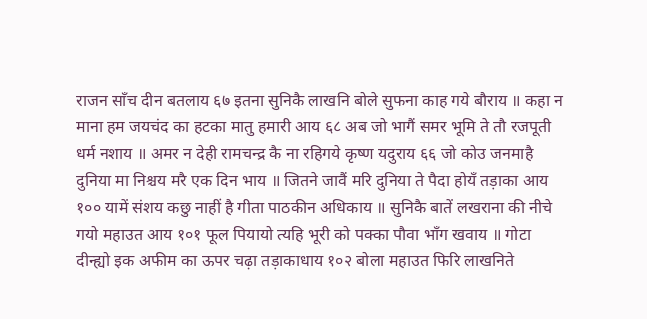राजन साँच दीन बतलाय ६७ इतना सुनिकै लाखनि बोले सुफना काह गये बौराय ॥ कहा न माना हम जयचंद का हटका मातु हमारी आय ६८ अब जो भागैं समर भूमि ते तौ रजपूती धर्म नशाय ॥ अमर न देही रामचन्द्र कै ना रहिगये कृष्ण यदुराय ६६ जो कोउ जनमाहै दुनिया मा निश्चय मरै एक दिन भाय ॥ जितने जावैं मरि दुनिया ते पैदा होयँ तड़ाका आय १०० यामें संशय कछु नाहीं है गीता पाठकीन अधिकाय ॥ सुनिकै बातें लखराना की नीचे गयो महाउत आय १०१ फूल पियायो त्यहि भूरी को पक्का पौवा भाँग खवाय ॥ गोटा दीन्ह्यो इक अफीम का ऊपर चढ़ा तड़ाकाधाय १०२ बोला महाउत फिरि लाखनिते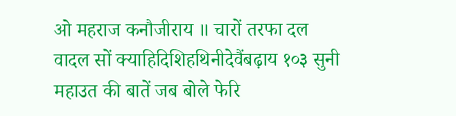ओ महराज कनौजीराय ॥ चारों तरफा दल वादल सों क्याहिदिशिहथिनीदेवैंबढ़ाय १०३ सुनी महाउत की बातें जब बोले फेरि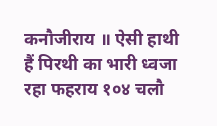कनौजीराय ॥ ऐसी हाथी हैं पिरथी का भारी ध्वजा रहा फहराय १०४ चलौ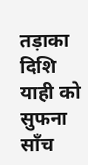तड़ाका दिशि याही को सुफना साँच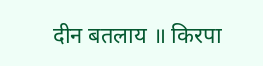दीन बतलाय ॥ किरपा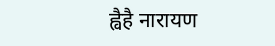ह्वैहै नारायण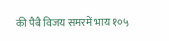की पैबै विजय समरमें भाय १०५